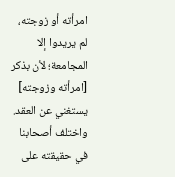امرأته أو زوجته، لم يريدوا إلا المجامعة؛ لأن بذكر [امرأته وزوجته] يستغني عن العقد.
واختلف أصحابنا في حقيقته على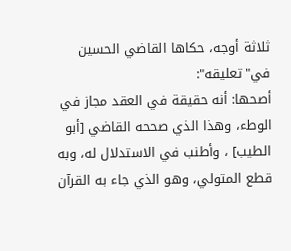ثلاثة أوجه، حكاها القاضي الحسين في"تعليقه":
أصحها: أنه حقيقة في العقد مجاز في الوطء، وهذا الذي صححه القاضي [أبو الطيب] ، وأطنب في الاستدلال له، وبه قطع المتولي، وهو الذي جاء به القرآن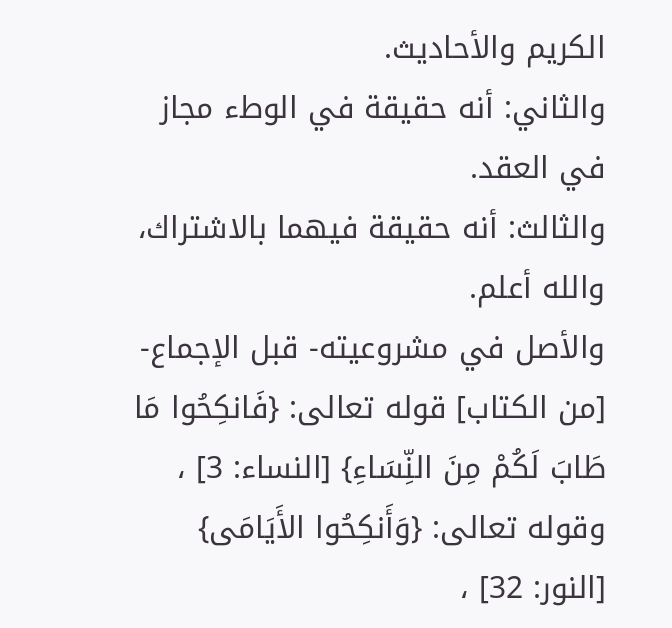الكريم والأحاديث.
والثاني: أنه حقيقة في الوطء مجاز في العقد.
والثالث: أنه حقيقة فيهما بالاشتراك، والله أعلم.
والأصل في مشروعيته- قبل الإجماع- [من الكتاب] قوله تعالى: {فَانكِحُوا مَا طَابَ لَكُمْ مِنَ النِّسَاءِ} [النساء: 3] ، وقوله تعالى: {وَأَنكِحُوا الأَيَامَى} [النور: 32] ،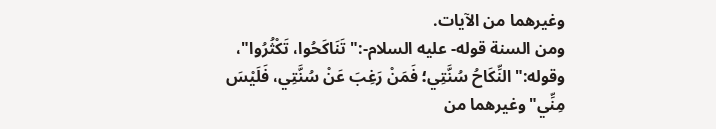وغيرهما من الآيات.
ومن السنة قوله- عليه السلام-:"تَنَاكَحُوا، تَكْثُرُوا"، وقوله:"النِّكَاحُ سُنَّتِي؛ فَمَنْ رَغِبَ عَنْ سُنَّتِي، فَلَيْسَ مِنِّي"وغيرهما من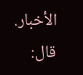الأخبار.
قال: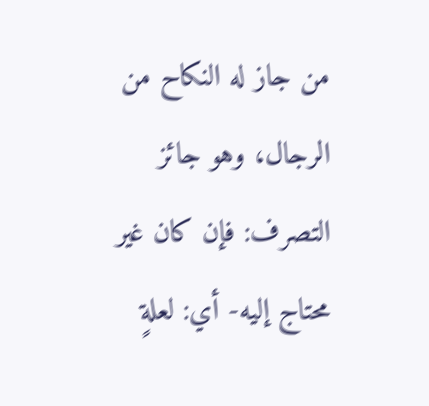من جاز له النكاح من الرجال، وهو جائز التصرف: فإن كان غير محتاج إليه- أي: لعلةٍ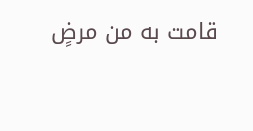قامت به من مرضٍ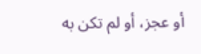أو عجز، أو لم تكن به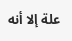علة إلا أنه